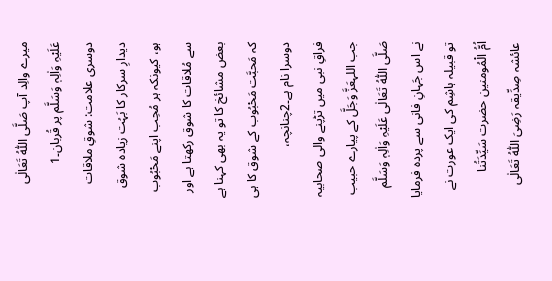میرے والِد آپ صَلَّی اللّٰہُ تَعَالٰی عَلَیْہِ وَاٰلِہٖ وَسَلَّم پر قُربان۔1
دوسری علامت: شوقِ ملاقات
دیدارِ سرکار کا بَہُت زیادہ شوق ہو، کیونکہ ہر مُحِب اپنے مَحْبُوب سے مُلاقات کا شوق رکھتا ہے اور بعض مشائخ کا تو یہ بھی کہنا ہے کہ مَحبَّت مَحْبُوب کے شوق کا ہی دوسرا نام ہے۔2چنانچہ،
فراقِ نبی میں تڑپنے والی صحابیہ
جب اللہعَزَّ وَجَلَّ کے پیارے حبیب صَلَّی اللّٰہُ تَعَالٰی عَلَیْہِ وَاٰلِہٖ وَسَلَّم نے اس جَہانِ فانی سے پردہ فرمایا تو قبیلہ ہاشِم کی ایک عورت نے اُمُّ الْمُومنین حضرت سَیِّدَتُنا عائشہ صِدِّیقہ رَضِیَ اللّٰہُ تَعَالٰی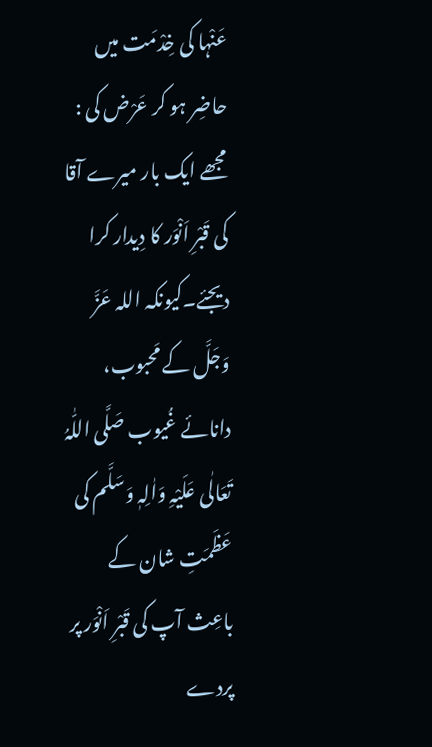عَنْہا کی خِدْمَت میں حاضِر ہو کر عَرْض کی : مجھے ایک بار میرے آقا کی قَبْرِ اَنْوَر کا دِیدار کرا دیجئے۔کیونکہ اللہ عَزَّ وَجَلَّ کے مَحبوب، دانائے غُیوب صَلَّی اللّٰہُ تَعَالٰی عَلَیْہِ وَاٰلِہٖ وَسَلَّم کی عَظَمَتِ شان کے باعِث آپ کی قَبْرِ اَنْوَر پر پردے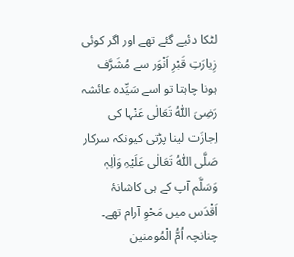لٹکا دئیے گئے تھے اور اگر کوئی زِیارَتِ قَبْرِ اَنْوَر سے مُشَرَّف ہونا چاہتا تو اسے سَیِّدہ عائشہ رَضِیَ اللّٰہُ تَعَالٰی عَنْہا کی اِجازَت لینا پڑتی کیونکہ سرکار صَلَّی اللّٰہُ تَعَالٰی عَلَیْہِ وَاٰلِہٖ وَسَلَّم آپ کے ہی کاشانۂ اَقْدَس میں مَحْوِ آرام تھے۔ چنانچہ اُمُّ الْمُومنین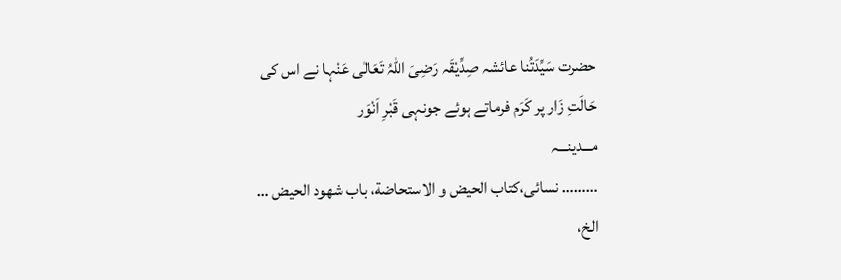حضرت سَیِّدَتُنا عائشہ صِدِّیْقَہ رَضِیَ اللّٰہُ تَعَالٰی عَنْہا نے اس کی حَالَتِ زَار پر کَرَم فرماتے ہوئے جونہی قَبْرِ اَنْوَر
مـــدینـــہ
……… نسائی،کتاب الحيض و الاستحاضة، باب شھود الحیض … الخ،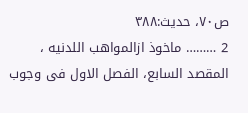ص۷۰، حدیث:۳۸۸
2 ……… ماخوذ ازالمواهب اللدنیه ، المقصد السابع، الفصل الاول فی وجوب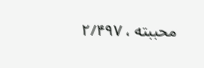محببته ، ۲/۴۹۷